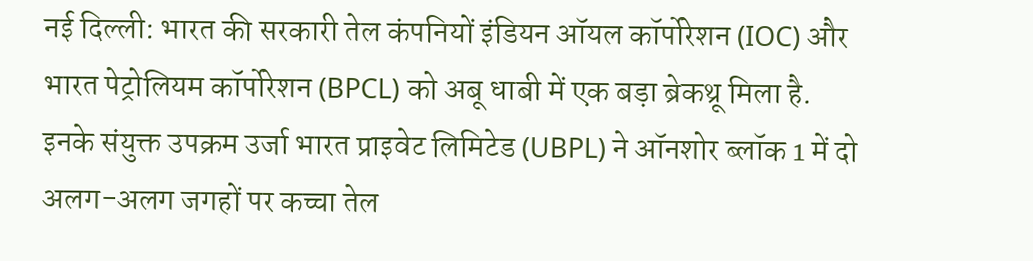नई दिल्ली: भारत की सरकारी तेल कंपनियों इंडियन ऑयल कॉर्पोरेशन (IOC) और भारत पेट्रोलियम कॉर्पोरेशन (BPCL) को अबू धाबी में एक बड़ा ब्रेकथ्रू मिला है. इनके संयुक्त उपक्रम उर्जा भारत प्राइवेट लिमिटेड (UBPL) ने ऑनशोर ब्लॉक 1 में दो अलग-अलग जगहों पर कच्चा तेल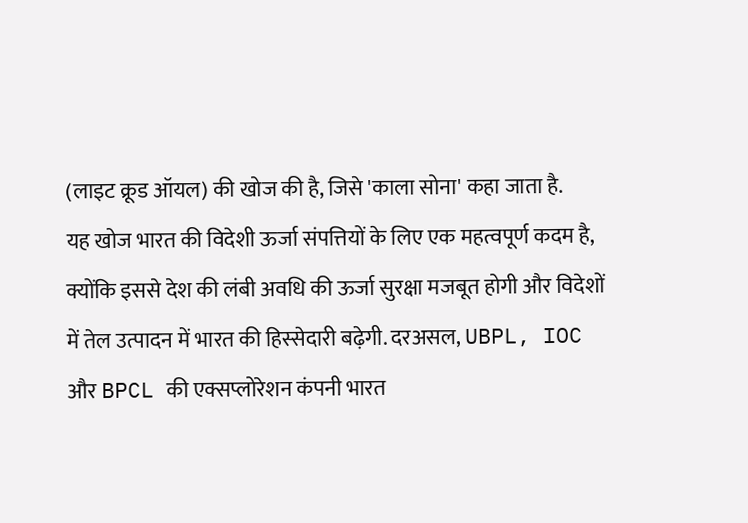(लाइट क्रूड ऑयल) की खोज की है, जिसे 'काला सोना' कहा जाता है.
यह खोज भारत की विदेशी ऊर्जा संपत्तियों के लिए एक महत्वपूर्ण कदम है, क्योंकि इससे देश की लंबी अवधि की ऊर्जा सुरक्षा मजबूत होगी और विदेशों में तेल उत्पादन में भारत की हिस्सेदारी बढ़ेगी. दरअसल, UBPL, IOC और BPCL की एक्सप्लोरेशन कंपनी भारत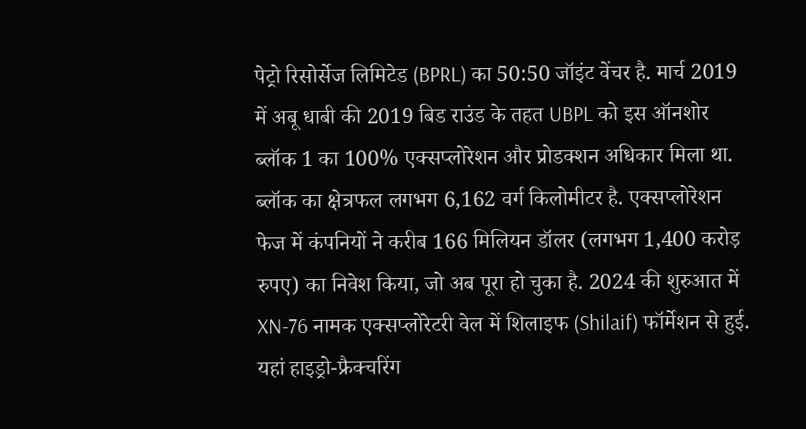पेट्रो रिसोर्सेज लिमिटेड (BPRL) का 50:50 जॉइंट वेंचर है. मार्च 2019 में अबू धाबी की 2019 बिड राउंड के तहत UBPL को इस ऑनशोर ब्लॉक 1 का 100% एक्सप्लोरेशन और प्रोडक्शन अधिकार मिला था.
ब्लॉक का क्षेत्रफल लगभग 6,162 वर्ग किलोमीटर है. एक्सप्लोरेशन फेज में कंपनियों ने करीब 166 मिलियन डॉलर (लगभग 1,400 करोड़ रुपए) का निवेश किया, जो अब पूरा हो चुका है. 2024 की शुरुआत में XN-76 नामक एक्सप्लोरेटरी वेल में शिलाइफ (Shilaif) फॉर्मेशन से हुई. यहां हाइड्रो-फ्रैक्चरिंग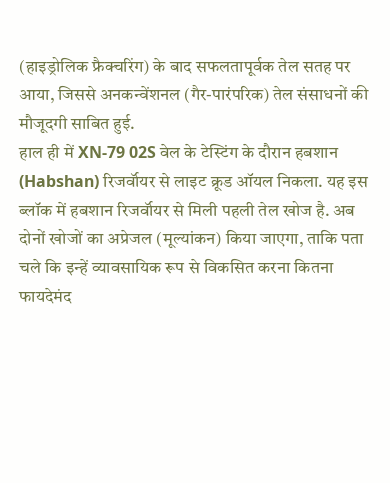(हाइड्रोलिक फ्रैक्चरिंग) के बाद सफलतापूर्वक तेल सतह पर आया, जिससे अनकन्वेंशनल (गैर-पारंपरिक) तेल संसाधनों की मौजूदगी साबित हुई.
हाल ही में XN-79 02S वेल के टेस्टिंग के दौरान हबशान (Habshan) रिजर्वॉयर से लाइट क्रूड ऑयल निकला. यह इस ब्लॉक में हबशान रिजर्वॉयर से मिली पहली तेल खोज है. अब दोनों खोजों का अप्रेजल (मूल्यांकन) किया जाएगा, ताकि पता चले कि इन्हें व्यावसायिक रूप से विकसित करना कितना फायदेमंद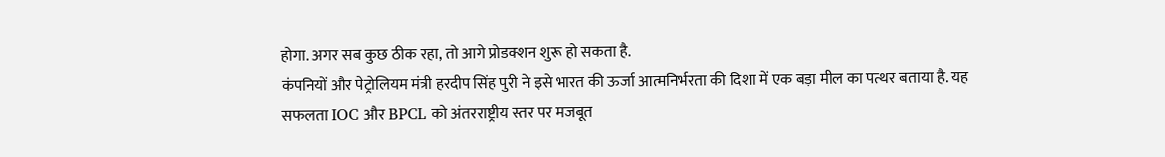होगा. अगर सब कुछ ठीक रहा, तो आगे प्रोडक्शन शुरू हो सकता है.
कंपनियों और पेट्रोलियम मंत्री हरदीप सिंह पुरी ने इसे भारत की ऊर्जा आत्मनिर्भरता की दिशा में एक बड़ा मील का पत्थर बताया है. यह सफलता IOC और BPCL को अंतरराष्ट्रीय स्तर पर मजबूत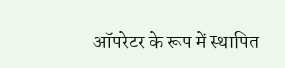ऑपरेटर के रूप में स्थापित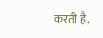करती है.